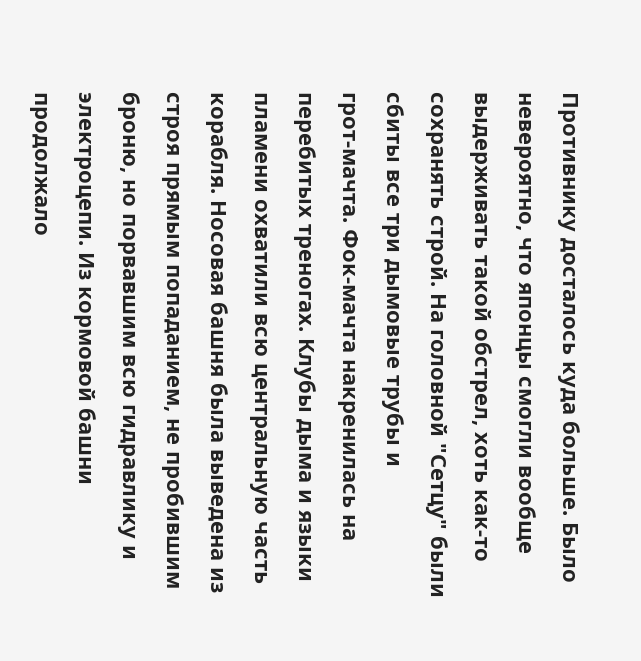Противнику досталось куда больше. Было невероятно, что японцы смогли вообще выдерживать такой обстрел, хоть как‑то сохранять строй. На головной "Сетцу" были сбиты все три дымовые трубы и грот‑мачта. Фок‑мачта накренилась на перебитых треногах. Клубы дыма и языки пламени охватили всю центральную часть корабля. Носовая башня была выведена из строя прямым попаданием, не пробившим броню, но порвавшим всю гидравлику и электроцепи. Из кормовой башни продолжало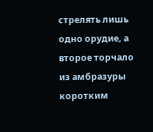стрелять лишь одно орудие, а второе торчало из амбразуры коротким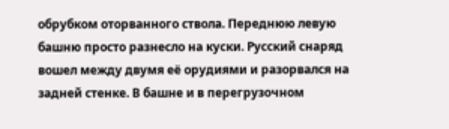обрубком оторванного ствола. Переднюю левую башню просто разнесло на куски. Русский снаряд вошел между двумя её орудиями и разорвался на задней стенке. В башне и в перегрузочном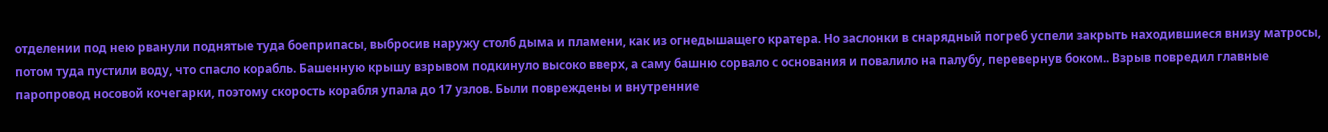отделении под нею рванули поднятые туда боеприпасы, выбросив наружу столб дыма и пламени, как из огнедышащего кратера. Но заслонки в снарядный погреб успели закрыть находившиеся внизу матросы, потом туда пустили воду, что спасло корабль. Башенную крышу взрывом подкинуло высоко вверх, а саму башню сорвало с основания и повалило на палубу, перевернув боком.. Взрыв повредил главные паропровод носовой кочегарки, поэтому скорость корабля упала до 17 узлов. Были повреждены и внутренние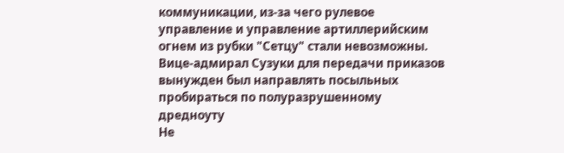коммуникации, из‑за чего рулевое управление и управление артиллерийским огнем из рубки "Сетцу" стали невозможны. Вице‑адмирал Сузуки для передачи приказов вынужден был направлять посыльных пробираться по полуразрушенному дредноуту
Не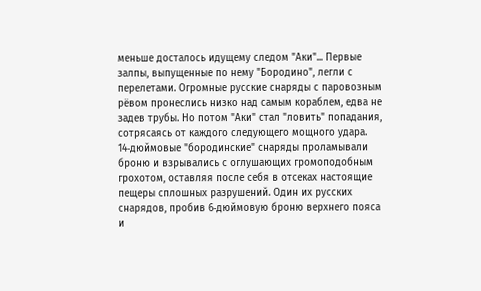меньше досталось идущему следом "Аки"... Первые залпы, выпущенные по нему "Бородино", легли с перелетами. Огромные русские снаряды с паровозным рёвом пронеслись низко над самым кораблем, едва не задев трубы. Но потом "Аки" стал "ловить" попадания, сотрясаясь от каждого следующего мощного удара. 14‑дюймовые "бородинские" снаряды проламывали броню и взрывались с оглушающих громоподобным грохотом, оставляя после себя в отсеках настоящие пещеры сплошных разрушений. Один их русских снарядов, пробив 6‑дюймовую броню верхнего пояса и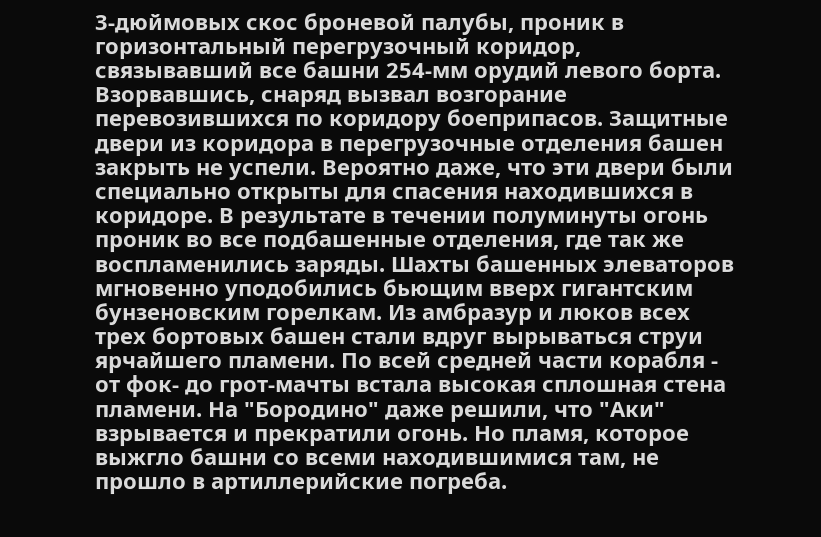3‑дюймовых скос броневой палубы, проник в горизонтальный перегрузочный коридор, связывавший все башни 254‑мм орудий левого борта.
Взорвавшись, снаряд вызвал возгорание перевозившихся по коридору боеприпасов. Защитные двери из коридора в перегрузочные отделения башен закрыть не успели. Вероятно даже, что эти двери были специально открыты для спасения находившихся в коридоре. В результате в течении полуминуты огонь проник во все подбашенные отделения, где так же воспламенились заряды. Шахты башенных элеваторов мгновенно уподобились бьющим вверх гигантским бунзеновским горелкам. Из амбразур и люков всех трех бортовых башен стали вдруг вырываться струи ярчайшего пламени. По всей средней части корабля ‑ от фок‑ до грот‑мачты встала высокая сплошная стена пламени. На "Бородино" даже решили, что "Аки" взрывается и прекратили огонь. Но пламя, которое выжгло башни со всеми находившимися там, не прошло в артиллерийские погреба.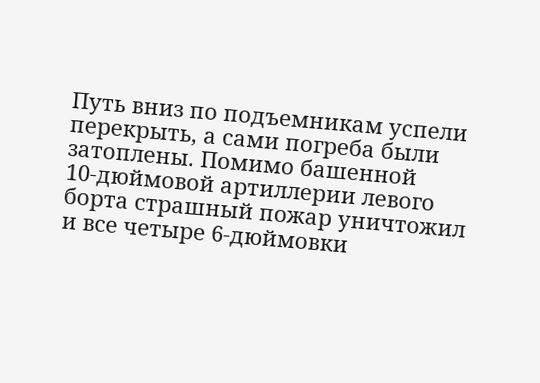Путь вниз по подъемникам успели перекрыть, а сами погреба были затоплены. Помимо башенной 10‑дюймовой артиллерии левого борта страшный пожар уничтожил и все четыре 6‑дюймовки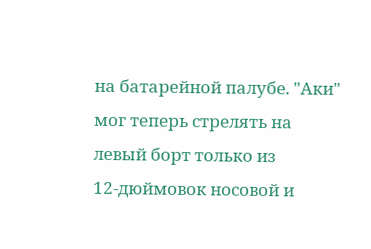на батарейной палубе. "Аки" мог теперь стрелять на левый борт только из 12‑дюймовок носовой и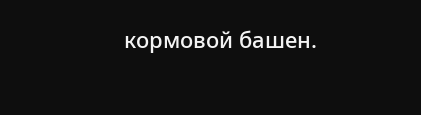кормовой башен.